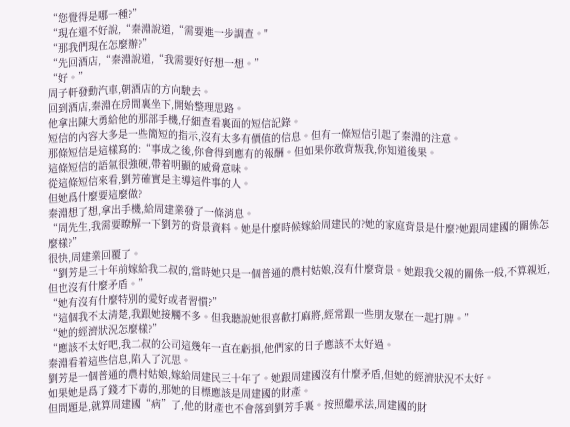“您覺得是哪一種?”
“現在還不好說,“秦淵說道,“需要進一步調查。"
“那我們現在怎麼辦?”
“先回酒店,“秦淵說道,“我需要好好想一想。”
“好。”
周子軒發動汽車,朝酒店的方向駛去。
回到酒店,秦淵在房間裏坐下,開始整理思路。
他拿出陳大勇給他的那部手機,仔細查看裏面的短信記錄。
短信的內容大多是一些簡短的指示,沒有太多有價值的信息。但有一條短信引起了秦淵的注意。
那條短信是這樣寫的:“事成之後,你會得到應有的報酬。但如果你敢背叛我,你知道後果。
這條短信的語氣很強硬,帶着明顯的威脅意味。
從這條短信來看,劉芳確實是主導這件事的人。
但她爲什麼要這麼做?
秦淵想了想,拿出手機,給周建業發了一條消息。
“周先生,我需要瞭解一下劉芳的背景資料。她是什麼時候嫁給周建民的?她的家庭背景是什麼?她跟周建國的關係怎麼樣?”
很快,周建業回覆了。
“劉芳是三十年前嫁給我二叔的,當時她只是一個普通的農村姑娘,沒有什麼背景。她跟我父親的關係一般,不算親近,但也沒有什麼矛盾。”
“她有沒有什麼特別的愛好或者習慣?”
“這個我不太清楚,我跟她接觸不多。但我聽說她很喜歡打麻將,經常跟一些朋友聚在一起打牌。”
“她的經濟狀況怎麼樣?”
“應該不太好吧,我二叔的公司這幾年一直在虧損,他們家的日子應該不太好過。
秦淵看着這些信息,陷入了沉思。
劉芳是一個普通的農村姑娘,嫁給周建民三十年了。她跟周建國沒有什麼矛盾,但她的經濟狀況不太好。
如果她是爲了錢才下毒的,那她的目標應該是周建國的財產。
但問題是,就算周建國“病”了,他的財產也不會落到劉芳手裏。按照繼承法,周建國的財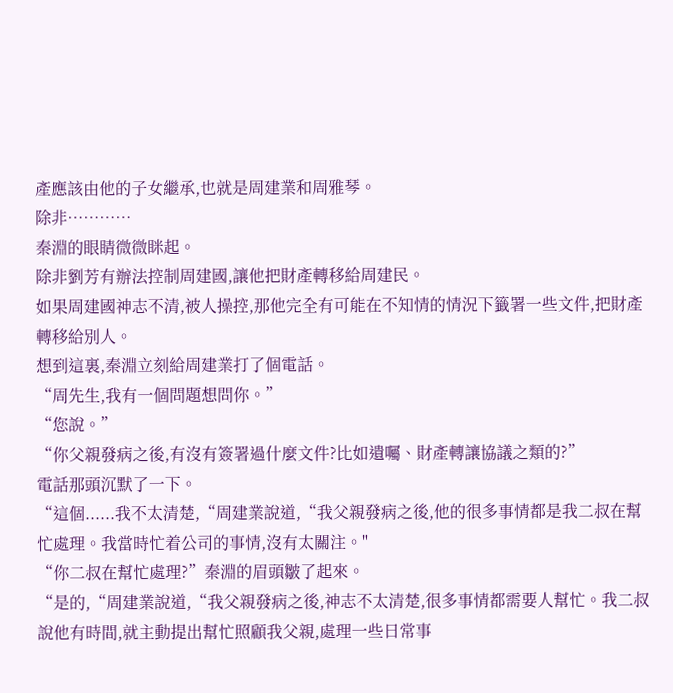產應該由他的子女繼承,也就是周建業和周雅琴。
除非…………
秦淵的眼睛微微眯起。
除非劉芳有辦法控制周建國,讓他把財產轉移給周建民。
如果周建國神志不清,被人操控,那他完全有可能在不知情的情況下籤署一些文件,把財產轉移給別人。
想到這裏,秦淵立刻給周建業打了個電話。
“周先生,我有一個問題想問你。”
“您說。”
“你父親發病之後,有沒有簽署過什麼文件?比如遺囑、財產轉讓協議之類的?”
電話那頭沉默了一下。
“這個......我不太清楚,“周建業說道,“我父親發病之後,他的很多事情都是我二叔在幫忙處理。我當時忙着公司的事情,沒有太關注。"
“你二叔在幫忙處理?”秦淵的眉頭皺了起來。
“是的,“周建業說道,“我父親發病之後,神志不太清楚,很多事情都需要人幫忙。我二叔說他有時間,就主動提出幫忙照顧我父親,處理一些日常事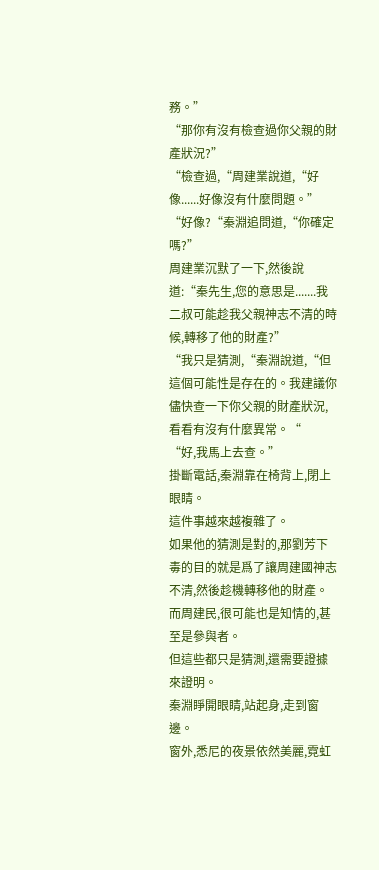務。”
“那你有沒有檢查過你父親的財產狀況?”
“檢查過,“周建業說道,“好像......好像沒有什麼問題。”
“好像?“秦淵追問道,“你確定嗎?”
周建業沉默了一下,然後說道:“秦先生,您的意思是.......我二叔可能趁我父親神志不清的時候,轉移了他的財產?”
“我只是猜測,“秦淵說道,“但這個可能性是存在的。我建議你儘快查一下你父親的財產狀況,看看有沒有什麼異常。“
“好,我馬上去查。”
掛斷電話,秦淵靠在椅背上,閉上眼睛。
這件事越來越複雜了。
如果他的猜測是對的,那劉芳下毒的目的就是爲了讓周建國神志不清,然後趁機轉移他的財產。
而周建民,很可能也是知情的,甚至是參與者。
但這些都只是猜測,還需要證據來證明。
秦淵睜開眼睛,站起身,走到窗邊。
窗外,悉尼的夜景依然美麗,霓虹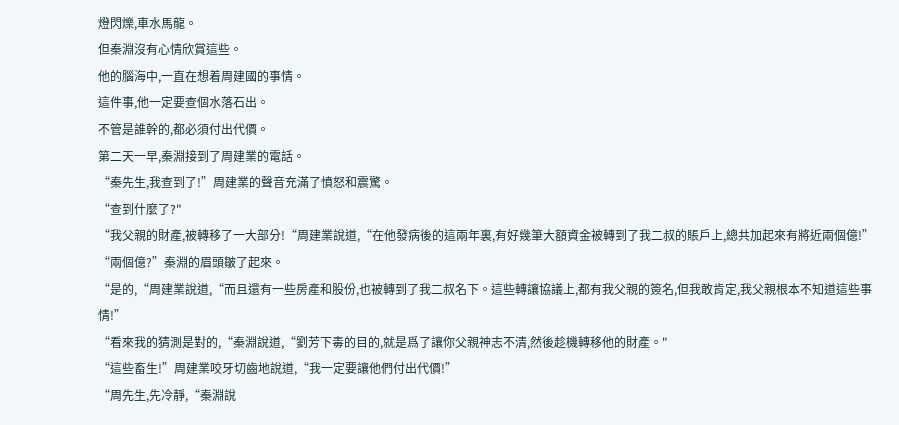燈閃爍,車水馬龍。
但秦淵沒有心情欣賞這些。
他的腦海中,一直在想着周建國的事情。
這件事,他一定要查個水落石出。
不管是誰幹的,都必須付出代價。
第二天一早,秦淵接到了周建業的電話。
“秦先生,我查到了!”周建業的聲音充滿了憤怒和震驚。
“查到什麼了?"
“我父親的財產,被轉移了一大部分!“周建業說道,“在他發病後的這兩年裏,有好幾筆大額資金被轉到了我二叔的賬戶上,總共加起來有將近兩個億!”
“兩個億?”秦淵的眉頭皺了起來。
“是的,“周建業說道,“而且還有一些房產和股份,也被轉到了我二叔名下。這些轉讓協議上,都有我父親的簽名,但我敢肯定,我父親根本不知道這些事情!”
“看來我的猜測是對的,“秦淵說道,“劉芳下毒的目的,就是爲了讓你父親神志不清,然後趁機轉移他的財產。"
“這些畜生!”周建業咬牙切齒地說道,“我一定要讓他們付出代價!”
“周先生,先冷靜,“秦淵說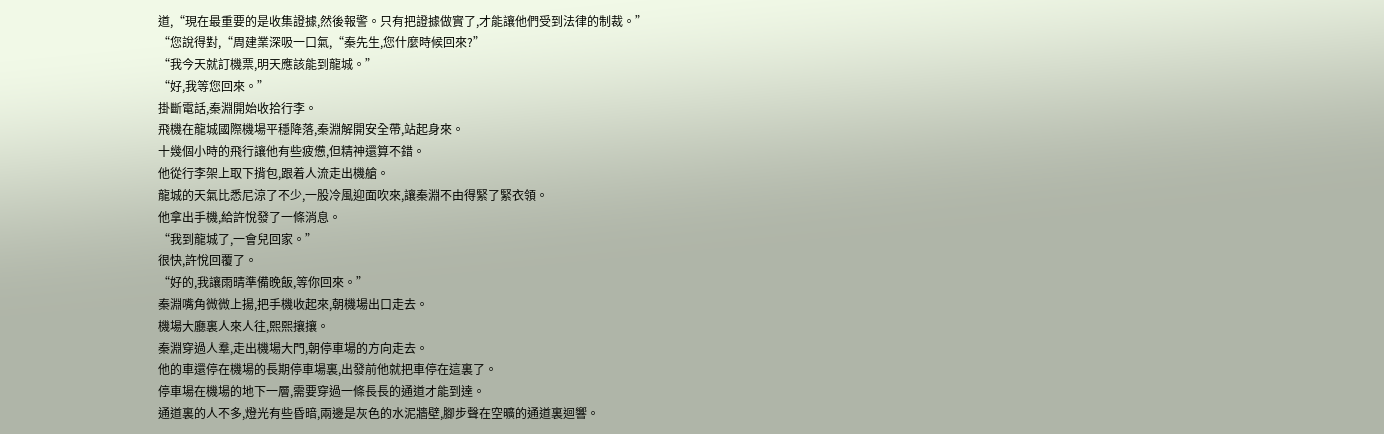道,“現在最重要的是收集證據,然後報警。只有把證據做實了,才能讓他們受到法律的制裁。”
“您說得對,“周建業深吸一口氣,“秦先生,您什麼時候回來?”
“我今天就訂機票,明天應該能到龍城。”
“好,我等您回來。”
掛斷電話,秦淵開始收拾行李。
飛機在龍城國際機場平穩降落,秦淵解開安全帶,站起身來。
十幾個小時的飛行讓他有些疲憊,但精神還算不錯。
他從行李架上取下揹包,跟着人流走出機艙。
龍城的天氣比悉尼涼了不少,一股冷風迎面吹來,讓秦淵不由得緊了緊衣領。
他拿出手機,給許悅發了一條消息。
“我到龍城了,一會兒回家。”
很快,許悅回覆了。
“好的,我讓雨晴準備晚飯,等你回來。”
秦淵嘴角微微上揚,把手機收起來,朝機場出口走去。
機場大廳裏人來人往,熙熙攘攘。
秦淵穿過人羣,走出機場大門,朝停車場的方向走去。
他的車還停在機場的長期停車場裏,出發前他就把車停在這裏了。
停車場在機場的地下一層,需要穿過一條長長的通道才能到達。
通道裏的人不多,燈光有些昏暗,兩邊是灰色的水泥牆壁,腳步聲在空曠的通道裏迴響。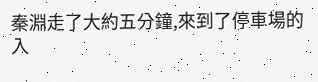秦淵走了大約五分鐘,來到了停車場的入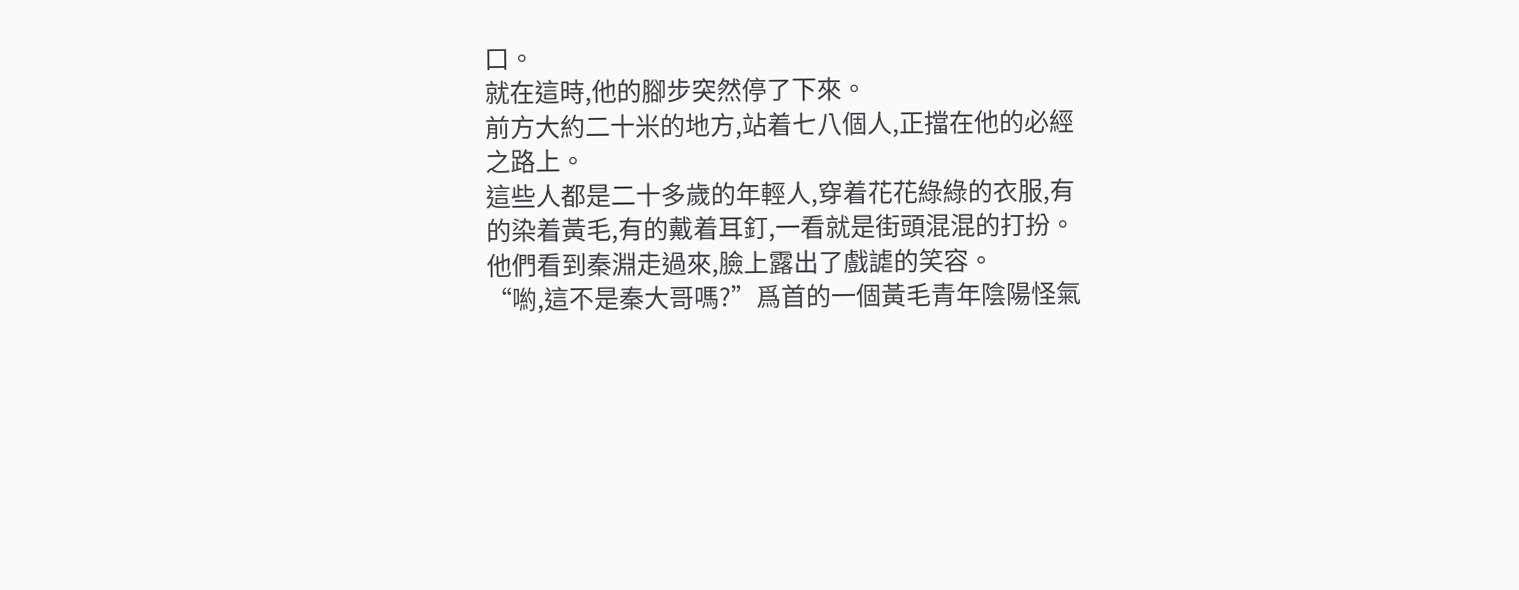口。
就在這時,他的腳步突然停了下來。
前方大約二十米的地方,站着七八個人,正擋在他的必經之路上。
這些人都是二十多歲的年輕人,穿着花花綠綠的衣服,有的染着黃毛,有的戴着耳釘,一看就是街頭混混的打扮。
他們看到秦淵走過來,臉上露出了戲謔的笑容。
“喲,這不是秦大哥嗎?”爲首的一個黃毛青年陰陽怪氣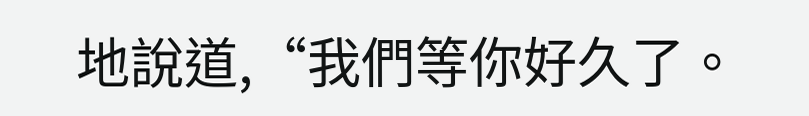地說道,“我們等你好久了。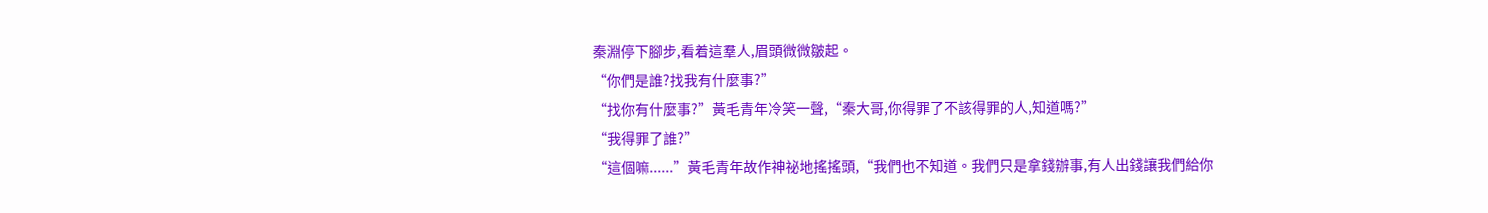秦淵停下腳步,看着這羣人,眉頭微微皺起。
“你們是誰?找我有什麼事?”
“找你有什麼事?”黃毛青年冷笑一聲,“秦大哥,你得罪了不該得罪的人,知道嗎?”
“我得罪了誰?”
“這個嘛......”黃毛青年故作神祕地搖搖頭,“我們也不知道。我們只是拿錢辦事,有人出錢讓我們給你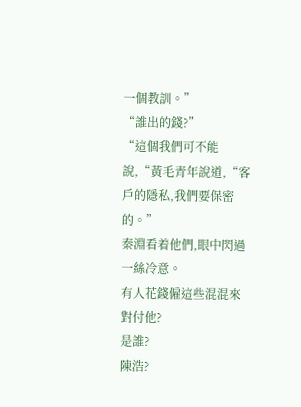一個教訓。”
“誰出的錢?”
“這個我們可不能說,“黃毛青年說道,“客戶的隱私,我們要保密的。”
秦淵看着他們,眼中閃過一絲冷意。
有人花錢僱這些混混來對付他?
是誰?
陳浩?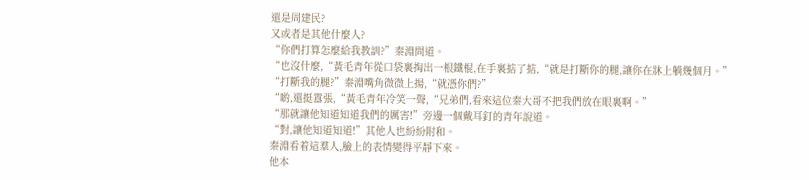還是周建民?
又或者是其他什麼人?
“你們打算怎麼給我教訓?”秦淵問道。
“也沒什麼,“黃毛青年從口袋裏掏出一根鐵棍,在手裏掂了掂,“就是打斷你的腿,讓你在牀上躺幾個月。”
“打斷我的腿?”秦淵嘴角微微上揚,“就憑你們?”
“喲,還挺囂張,“黃毛青年冷笑一聲,“兄弟們,看來這位秦大哥不把我們放在眼裏啊。”
“那就讓他知道知道我們的厲害!”旁邊一個戴耳釘的青年說道。
“對,讓他知道知道!”其他人也紛紛附和。
秦淵看着這羣人,臉上的表情變得平靜下來。
他本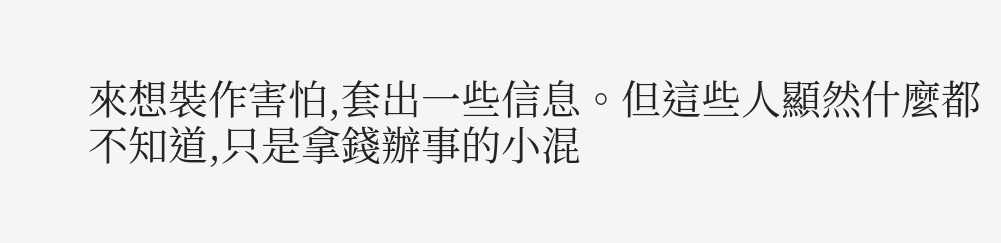來想裝作害怕,套出一些信息。但這些人顯然什麼都不知道,只是拿錢辦事的小混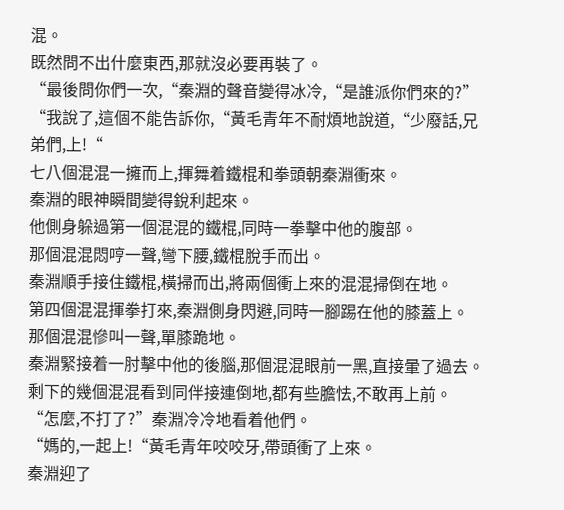混。
既然問不出什麼東西,那就沒必要再裝了。
“最後問你們一次,“秦淵的聲音變得冰冷,“是誰派你們來的?”
“我說了,這個不能告訴你,“黃毛青年不耐煩地說道,“少廢話,兄弟們,上!“
七八個混混一擁而上,揮舞着鐵棍和拳頭朝秦淵衝來。
秦淵的眼神瞬間變得銳利起來。
他側身躲過第一個混混的鐵棍,同時一拳擊中他的腹部。
那個混混悶哼一聲,彎下腰,鐵棍脫手而出。
秦淵順手接住鐵棍,橫掃而出,將兩個衝上來的混混掃倒在地。
第四個混混揮拳打來,秦淵側身閃避,同時一腳踢在他的膝蓋上。
那個混混慘叫一聲,單膝跪地。
秦淵緊接着一肘擊中他的後腦,那個混混眼前一黑,直接暈了過去。
剩下的幾個混混看到同伴接連倒地,都有些膽怯,不敢再上前。
“怎麼,不打了?”秦淵冷冷地看着他們。
“媽的,一起上!“黃毛青年咬咬牙,帶頭衝了上來。
秦淵迎了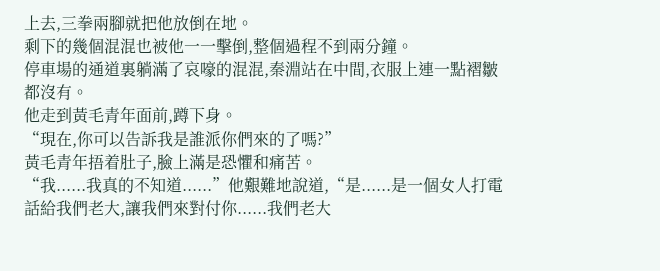上去,三拳兩腳就把他放倒在地。
剩下的幾個混混也被他一一擊倒,整個過程不到兩分鐘。
停車場的通道裏躺滿了哀嚎的混混,秦淵站在中間,衣服上連一點褶皺都沒有。
他走到黃毛青年面前,蹲下身。
“現在,你可以告訴我是誰派你們來的了嗎?”
黃毛青年捂着肚子,臉上滿是恐懼和痛苦。
“我......我真的不知道......”他艱難地說道,“是......是一個女人打電話給我們老大,讓我們來對付你......我們老大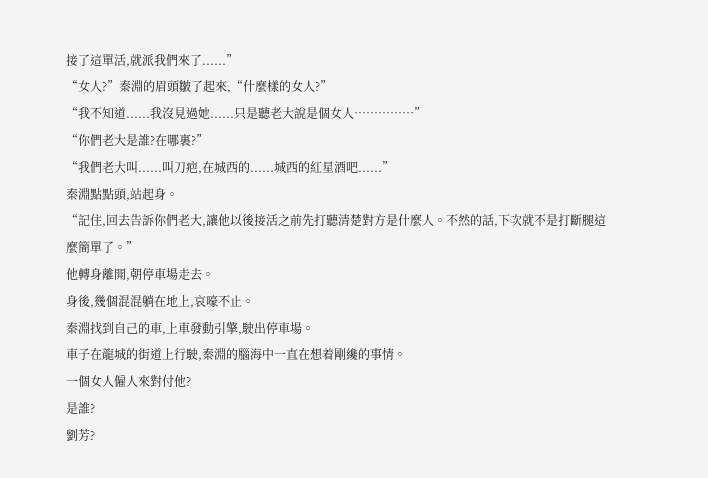接了這單活,就派我們來了......”
“女人?”秦淵的眉頭皺了起來,“什麼樣的女人?”
“我不知道......我沒見過她......只是聽老大說是個女人……………”
“你們老大是誰?在哪裏?”
“我們老大叫......叫刀疤,在城西的......城西的紅星酒吧......”
秦淵點點頭,站起身。
“記住,回去告訴你們老大,讓他以後接活之前先打聽清楚對方是什麼人。不然的話,下次就不是打斷腿這麼簡單了。”
他轉身離開,朝停車場走去。
身後,幾個混混躺在地上,哀嚎不止。
秦淵找到自己的車,上車發動引擎,駛出停車場。
車子在龍城的街道上行駛,秦淵的腦海中一直在想着剛纔的事情。
一個女人僱人來對付他?
是誰?
劉芳?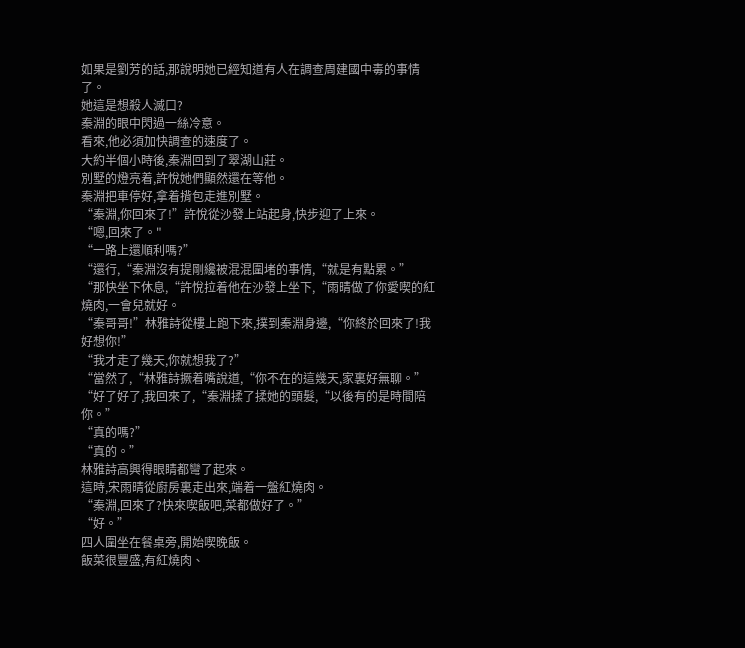如果是劉芳的話,那說明她已經知道有人在調查周建國中毒的事情了。
她這是想殺人滅口?
秦淵的眼中閃過一絲冷意。
看來,他必須加快調查的速度了。
大約半個小時後,秦淵回到了翠湖山莊。
別墅的燈亮着,許悅她們顯然還在等他。
秦淵把車停好,拿着揹包走進別墅。
“秦淵,你回來了!”許悅從沙發上站起身,快步迎了上來。
“嗯,回來了。"
“一路上還順利嗎?”
“還行,“秦淵沒有提剛纔被混混圍堵的事情,“就是有點累。”
“那快坐下休息,“許悅拉着他在沙發上坐下,“雨晴做了你愛喫的紅燒肉,一會兒就好。
“秦哥哥!”林雅詩從樓上跑下來,撲到秦淵身邊,“你終於回來了!我好想你!”
“我才走了幾天,你就想我了?”
“當然了,“林雅詩撅着嘴說道,“你不在的這幾天,家裏好無聊。”
“好了好了,我回來了,“秦淵揉了揉她的頭髮,“以後有的是時間陪你。”
“真的嗎?”
“真的。”
林雅詩高興得眼睛都彎了起來。
這時,宋雨晴從廚房裏走出來,端着一盤紅燒肉。
“秦淵,回來了?快來喫飯吧,菜都做好了。”
“好。”
四人圍坐在餐桌旁,開始喫晚飯。
飯菜很豐盛,有紅燒肉、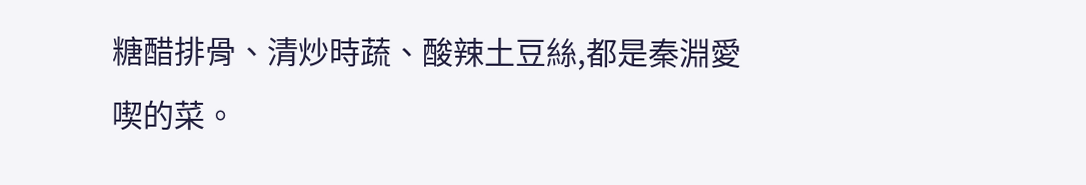糖醋排骨、清炒時蔬、酸辣土豆絲,都是秦淵愛喫的菜。